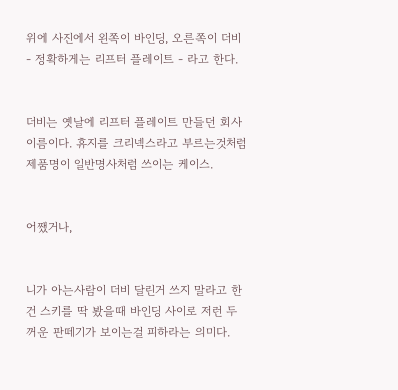위에 사진에서 왼쪽이 바인딩, 오른쪽이 더비 - 정확하게는 리프터 플레이트 - 라고 한다.


더비는 옛날에 리프터 플레이트 만들던 회사 이름이다. 휴지를 크리넥스라고 부르는것처럼 제품명이 일반명사처럼 쓰이는 케이스.


어쨌거나,


니가 아는사람이 더비 달린거 쓰지 말라고 한건 스키를 딱 봤을때 바인딩 사이로 저런 두꺼운 판떼기가 보이는걸 피하라는 의미다.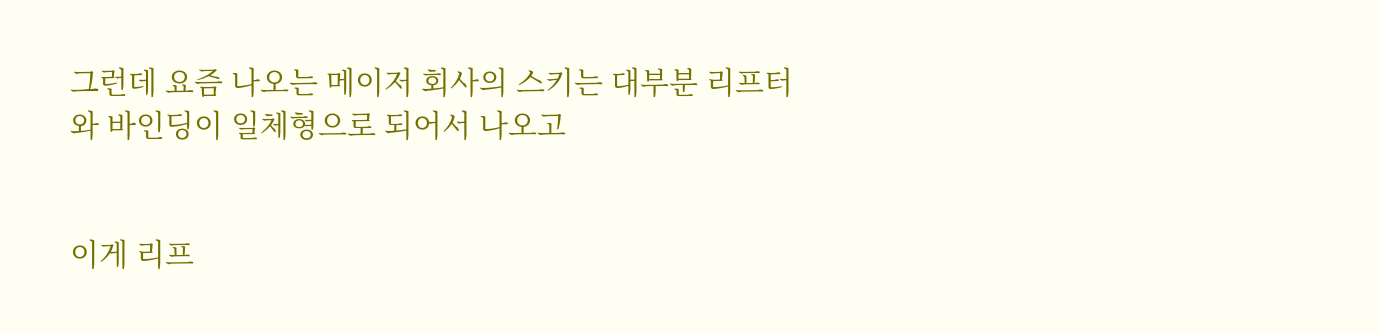그런데 요즘 나오는 메이저 회사의 스키는 대부분 리프터와 바인딩이 일체형으로 되어서 나오고


이게 리프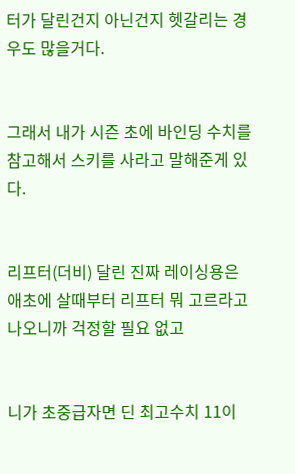터가 달린건지 아닌건지 헷갈리는 경우도 많을거다.


그래서 내가 시즌 초에 바인딩 수치를 참고해서 스키를 사라고 말해준게 있다.


리프터(더비) 달린 진짜 레이싱용은 애초에 살때부터 리프터 뭐 고르라고 나오니까 걱정할 필요 없고


니가 초중급자면 딘 최고수치 11이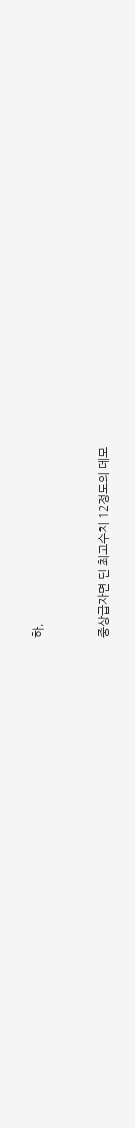하,


중상급자면 딘 최고수치 12정도의 데모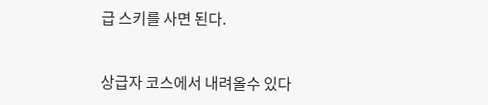급 스키를 사면 된다.


상급자 코스에서 내려올수 있다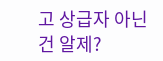고 상급자 아닌건 알제?